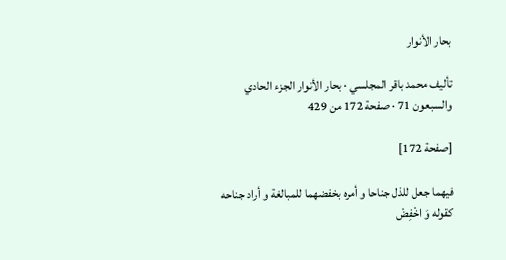بحار الأنوار

تأليف محمد باقر المجلسي · بحار الأنوار الجزء الحادي والسبعون 71 · صفحة 172 من 429

[صفحة 172]

فيهما جعل للذل جناحا و أمره بخفضهما للمبالغة و أراد جناحه كقوله وَ اخْفِضْ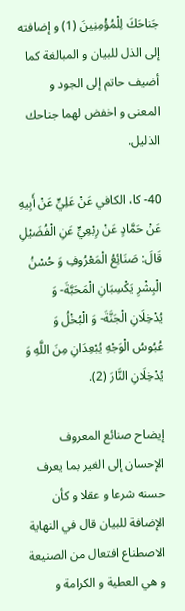جَناحَكَ لِلْمُؤْمِنِينَ (1) و إضافته إلى الذل للبيان و المبالغة كما أضيف حاتم إلى الجود و المعنى و اخفض لهما جناحك الذليل.

40- كا، الكافي عَنْ عَلِيٍّ عَنْ أَبِيهِ عَنْ حَمَّادٍ عَنْ رِبْعِيٍّ عَنِ الْفُضَيْلِ قَالَ: صَنَائِعُ الْمَعْرُوفِ وَ حُسْنُ الْبِشْرِ يَكْسِبَانِ الْمَحَبَّةَ- وَ يُدْخِلَانِ الْجَنَّةَ- وَ الْبُخْلُ وَ عُبُوسُ الْوَجْهِ يُبْعِدَانِ مِنَ اللَّهِ وَ يُدْخِلَانِ النَّارَ (2).

إيضاح صنائع المعروف الإحسان إلى الغير بما يعرف حسنه شرعا و عقلا و كأن الإضافة للبيان قال في النهاية الاصطناع افتعال من الصنيعة و هي العطية و الكرامة و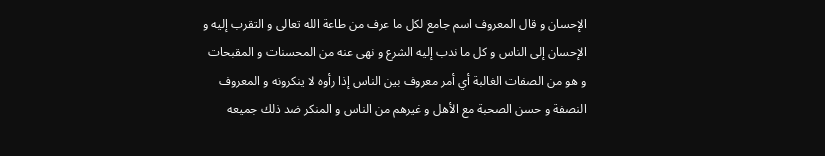الإحسان و قال المعروف اسم جامع لكل ما عرف من طاعة الله تعالى و التقرب إليه و الإحسان إلى الناس و كل ما ندب إليه الشرع و نهى عنه من المحسنات و المقبحات و هو من الصفات الغالبة أي أمر معروف بين الناس إذا رأوه لا ينكرونه و المعروف النصفة و حسن الصحبة مع الأهل و غيرهم من الناس و المنكر ضد ذلك جميعه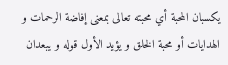يكسبان المحبة أي محبته تعالى بمعنى إفاضة الرحمات و الهدايات أو محبة الخلق و يؤيد الأول قوله و يبعدان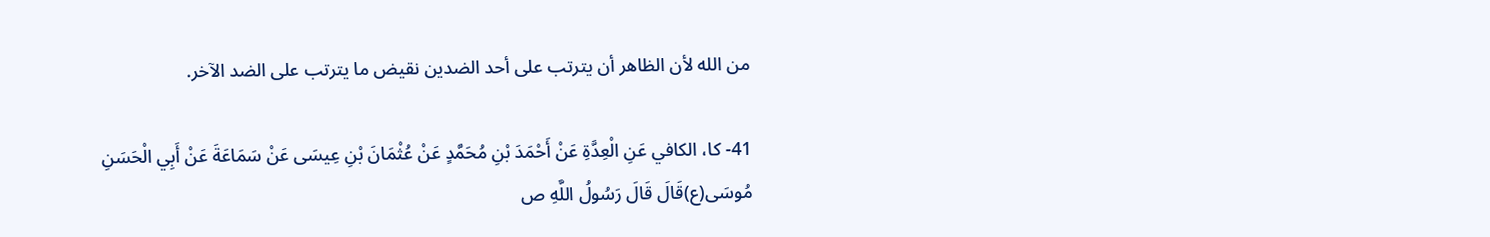من الله لأن الظاهر أن يترتب على أحد الضدين نقيض ما يترتب على الضد الآخر.

41- كا، الكافي عَنِ الْعِدَّةِ عَنْ أَحْمَدَ بْنِ مُحَمَّدٍ عَنْ عُثْمَانَ بْنِ عِيسَى عَنْ سَمَاعَةَ عَنْ أَبِي الْحَسَنِ مُوسَى(ع)قَالَ قَالَ رَسُولُ اللَّهِ ص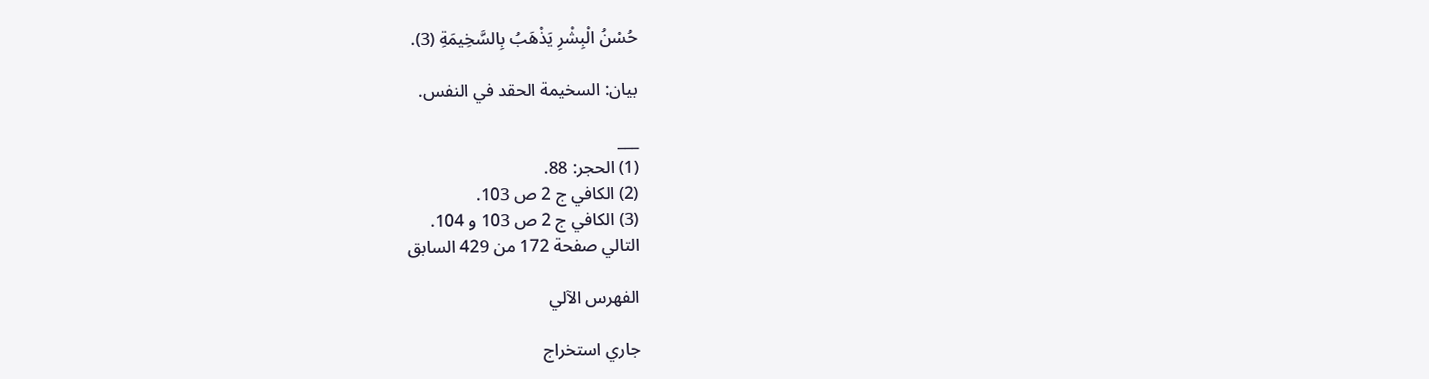حُسْنُ الْبِشْرِ يَذْهَبُ بِالسَّخِيمَةِ (3).

بيان: السخيمة الحقد في النفس.

___
(1) الحجر: 88.
(2) الكافي ج 2 ص 103.
(3) الكافي ج 2 ص 103 و 104.
التالي صفحة 172 من 429 السابق

الفهرس الآلي

جاري استخراج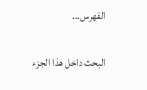الفهرس...

البحث داخل هذا الجزء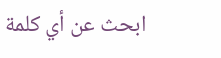ابحث عن أي كلمة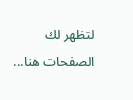لتظهر لك الصفحات هنا...